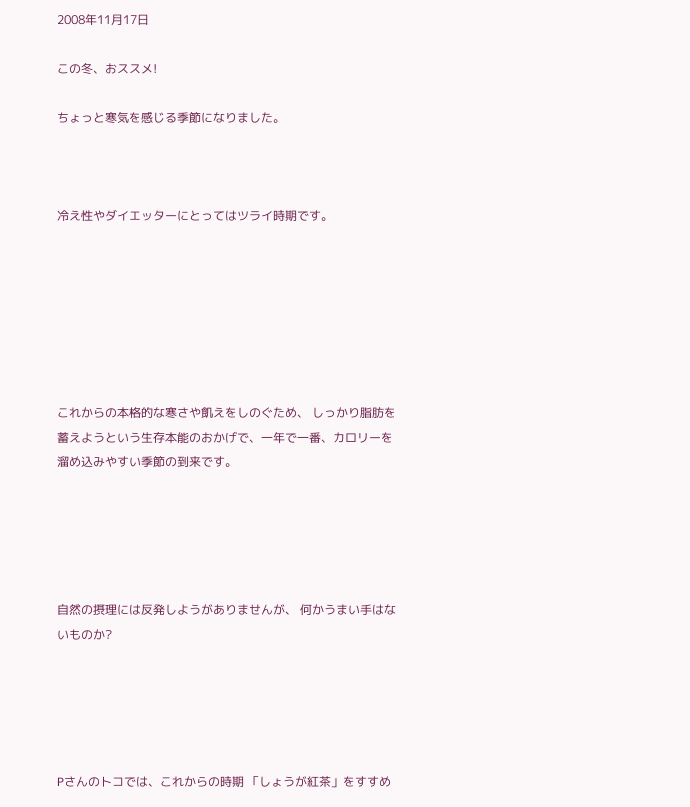2008年11月17日

この冬、おススメ!

ちょっと寒気を感じる季節になりました。



冷え性やダイエッターにとってはツライ時期です。







これからの本格的な寒さや飢えをしのぐため、 しっかり脂肪を蓄えようという生存本能のおかげで、一年で一番、カロリーを溜め込みやすい季節の到来です。





自然の摂理には反発しようがありませんが、 何かうまい手はないものか?





Pさんのトコでは、これからの時期 「しょうが紅茶」をすすめ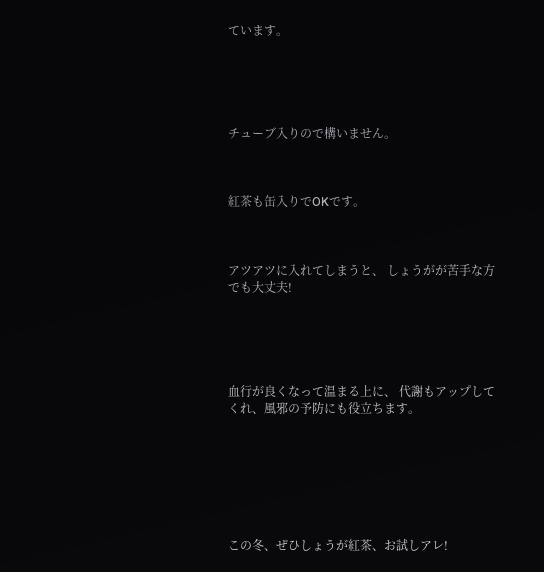ています。





チューブ入りので構いません。



紅茶も缶入りでOKです。



アツアツに入れてしまうと、 しょうがが苦手な方でも大丈夫!





血行が良くなって温まる上に、 代謝もアップしてくれ、風邪の予防にも役立ちます。







この冬、ぜひしょうが紅茶、お試しアレ!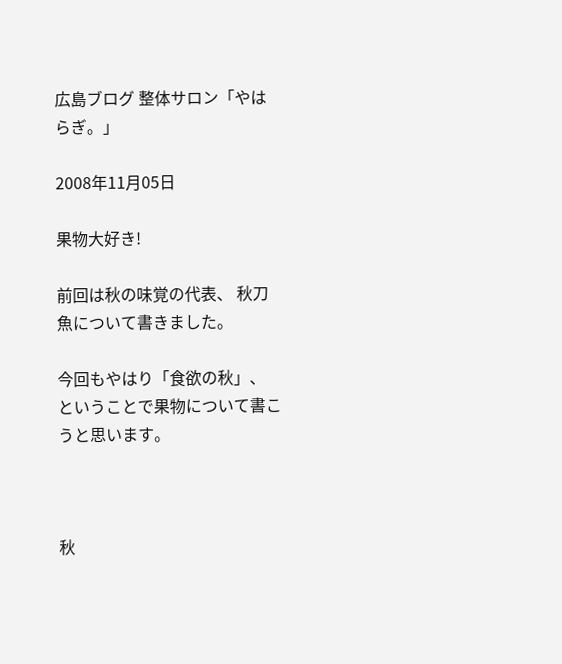広島ブログ 整体サロン「やはらぎ。」

2008年11月05日

果物大好き!

前回は秋の味覚の代表、 秋刀魚について書きました。

今回もやはり「食欲の秋」、 ということで果物について書こうと思います。



秋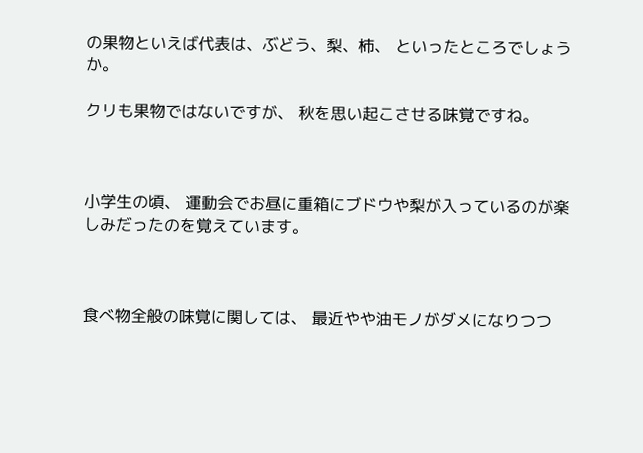の果物といえば代表は、ぶどう、梨、柿、 といったところでしょうか。

クリも果物ではないですが、 秋を思い起こさせる味覚ですね。



小学生の頃、 運動会でお昼に重箱にブドウや梨が入っているのが楽しみだったのを覚えています。



食べ物全般の味覚に関しては、 最近やや油モノがダメになりつつ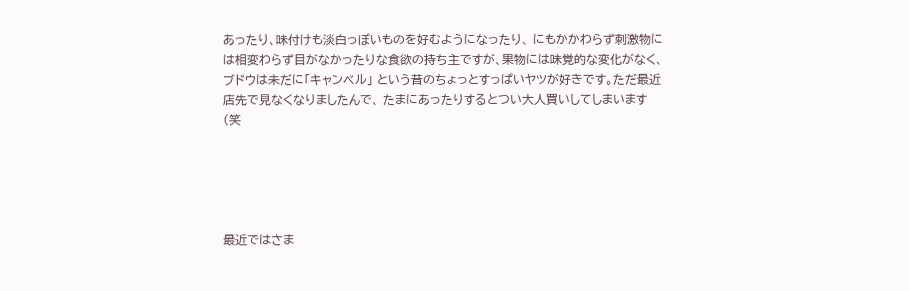あったり、味付けも淡白っぽいものを好むようになったり、 にもかかわらず刺激物には相変わらず目がなかったりな食欲の持ち主ですが、果物には味覚的な変化がなく、ブドウは未だに「キャンベル」 という昔のちょっとすっぱいヤツが好きです。ただ最近店先で見なくなりましたんで、 たまにあったりするとつい大人買いしてしまいます (笑





最近ではさま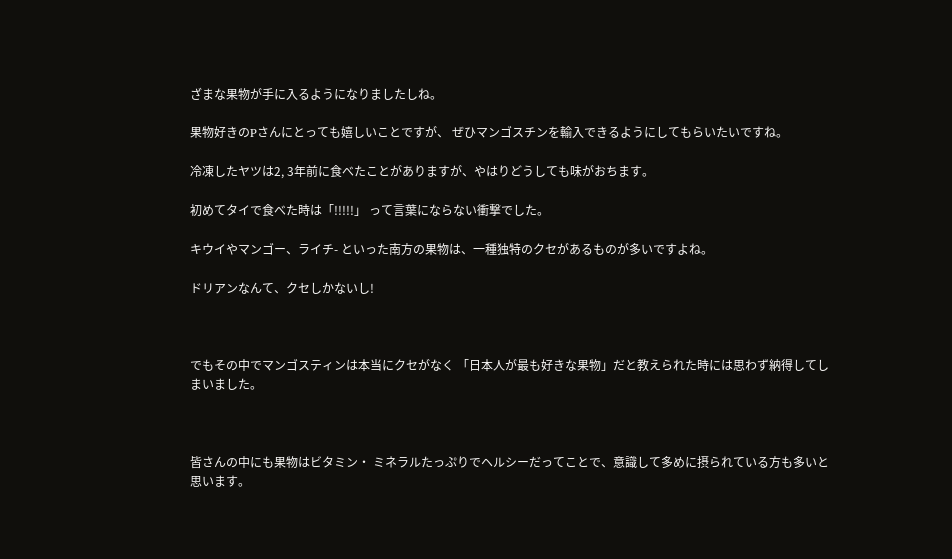ざまな果物が手に入るようになりましたしね。

果物好きのPさんにとっても嬉しいことですが、 ぜひマンゴスチンを輸入できるようにしてもらいたいですね。

冷凍したヤツは2, 3年前に食べたことがありますが、やはりどうしても味がおちます。

初めてタイで食べた時は「!!!!!」 って言葉にならない衝撃でした。

キウイやマンゴー、ライチ- といった南方の果物は、一種独特のクセがあるものが多いですよね。

ドリアンなんて、クセしかないし!



でもその中でマンゴスティンは本当にクセがなく 「日本人が最も好きな果物」だと教えられた時には思わず納得してしまいました。



皆さんの中にも果物はビタミン・ ミネラルたっぷりでヘルシーだってことで、意識して多めに摂られている方も多いと思います。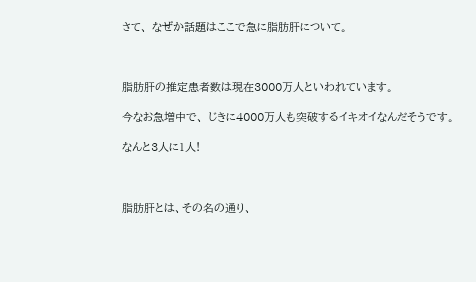さて、 なぜか話題はここで急に脂肪肝について。



脂肪肝の推定患者数は現在3000万人といわれています。

今なお急増中で、 じきに4000万人も突破するイキオイなんだそうです。

なんと3人に1人!



脂肪肝とは、その名の通り、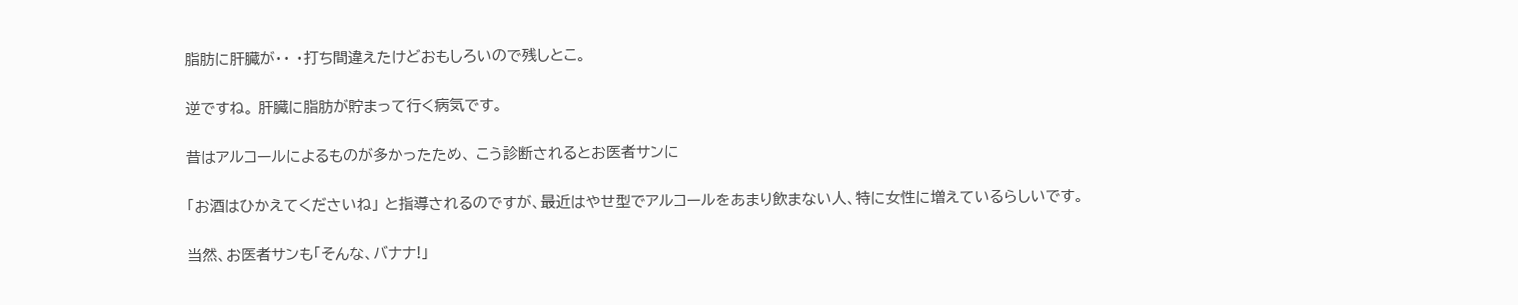脂肪に肝臓が・・ ・打ち間違えたけどおもしろいので残しとこ。

逆ですね。 肝臓に脂肪が貯まって行く病気です。

昔はアルコールによるものが多かったため、 こう診断されるとお医者サンに

「お酒はひかえてくださいね」 と指導されるのですが、最近はやせ型でアルコールをあまり飲まない人、特に女性に増えているらしいです。

当然、お医者サンも「そんな、バナナ!」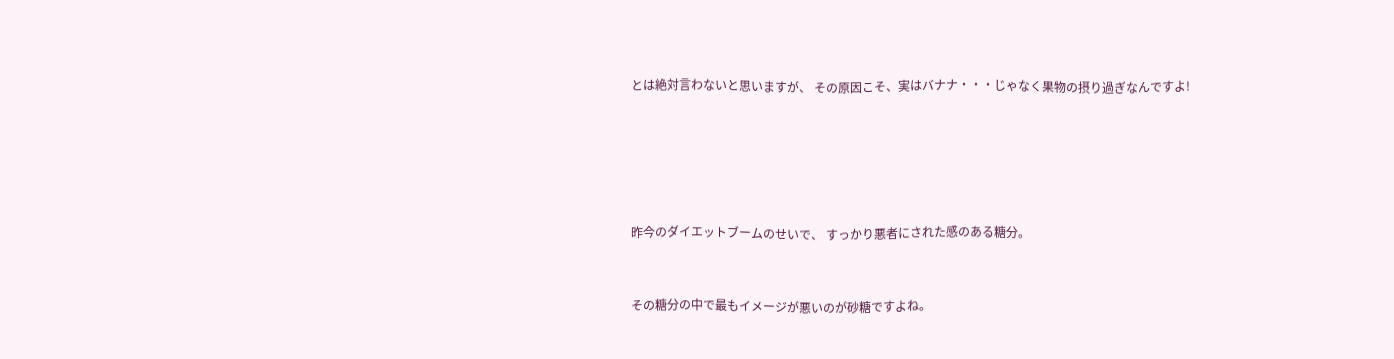とは絶対言わないと思いますが、 その原因こそ、実はバナナ・・・じゃなく果物の摂り過ぎなんですよ!







昨今のダイエットブームのせいで、 すっかり悪者にされた感のある糖分。



その糖分の中で最もイメージが悪いのが砂糖ですよね。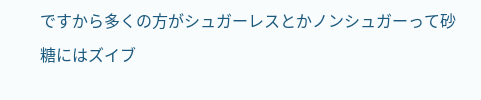ですから多くの方がシュガーレスとかノンシュガーって砂糖にはズイブ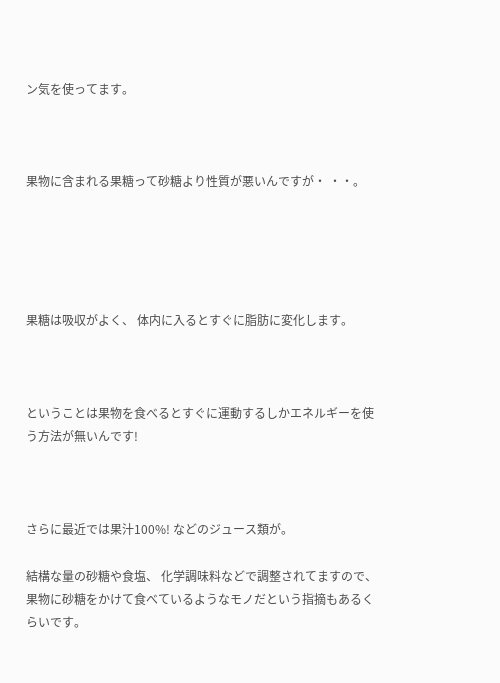ン気を使ってます。



果物に含まれる果糖って砂糖より性質が悪いんですが・ ・・。





果糖は吸収がよく、 体内に入るとすぐに脂肪に変化します。



ということは果物を食べるとすぐに運動するしかエネルギーを使う方法が無いんです!



さらに最近では果汁100%! などのジュース類が。

結構な量の砂糖や食塩、 化学調味料などで調整されてますので、果物に砂糖をかけて食べているようなモノだという指摘もあるくらいです。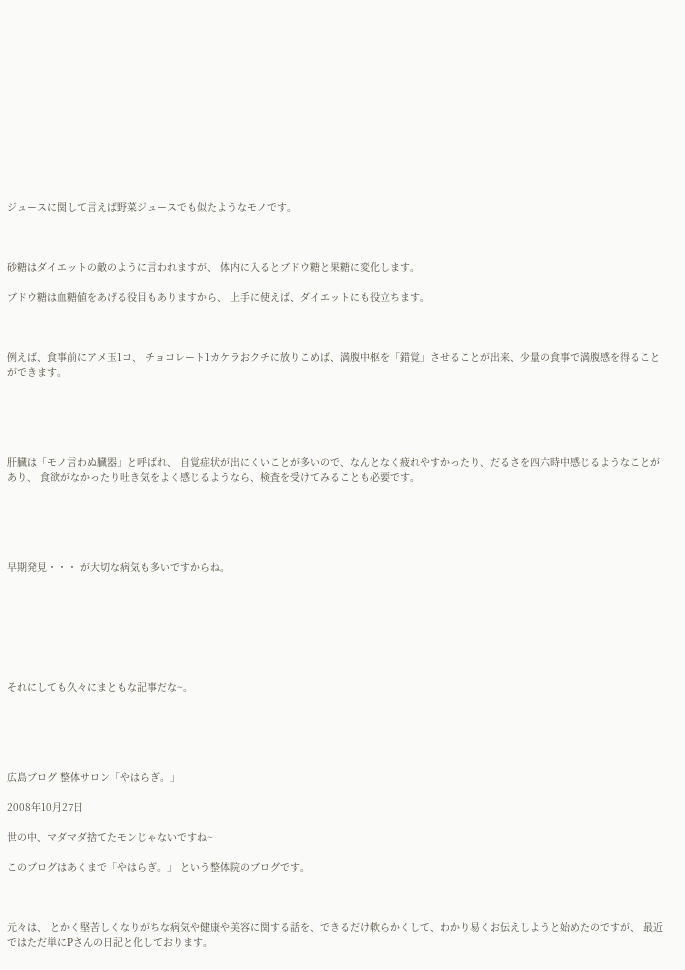ジュースに関して言えば野菜ジュースでも似たようなモノです。



砂糖はダイエットの敵のように言われますが、 体内に入るとブドウ糖と果糖に変化します。

ブドウ糖は血糖値をあげる役目もありますから、 上手に使えば、ダイエットにも役立ちます。



例えば、食事前にアメ玉1コ、 チョコレート1カケラおクチに放りこめば、満腹中枢を「錯覚」させることが出来、少量の食事で満腹感を得ることができます。





肝臓は「モノ言わぬ臓器」と呼ばれ、 自覚症状が出にくいことが多いので、なんとなく疲れやすかったり、だるさを四六時中感じるようなことがあり、 食欲がなかったり吐き気をよく感じるようなら、検査を受けてみることも必要です。





早期発見・・・ が大切な病気も多いですからね。







それにしても久々にまともな記事だな~。





広島ブログ 整体サロン「やはらぎ。」

2008年10月27日

世の中、マダマダ捨てたモンじゃないですね~

このブログはあくまで「やはらぎ。」 という整体院のブログです。



元々は、 とかく堅苦しくなりがちな病気や健康や美容に関する話を、できるだけ軟らかくして、わかり易くお伝えしようと始めたのですが、 最近ではただ単にPさんの日記と化しております。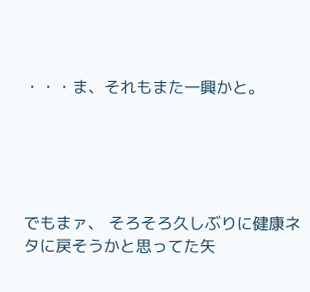・・・ま、それもまた一興かと。





でもまァ、 そろそろ久しぶりに健康ネタに戻そうかと思ってた矢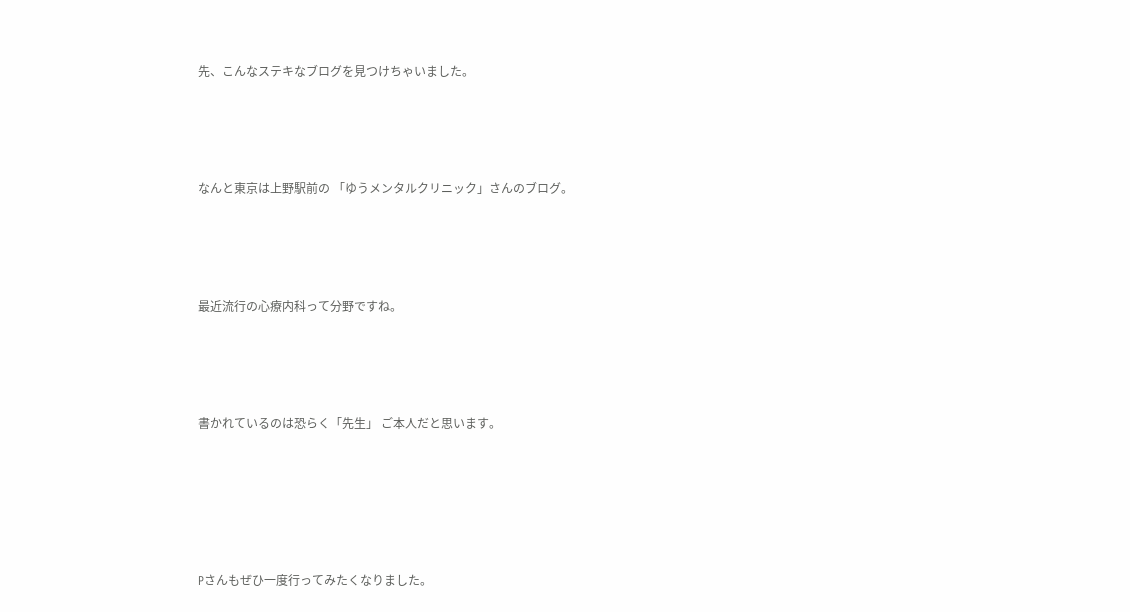先、こんなステキなブログを見つけちゃいました。





なんと東京は上野駅前の 「ゆうメンタルクリニック」さんのブログ。





最近流行の心療内科って分野ですね。





書かれているのは恐らく「先生」 ご本人だと思います。







Pさんもぜひ一度行ってみたくなりました。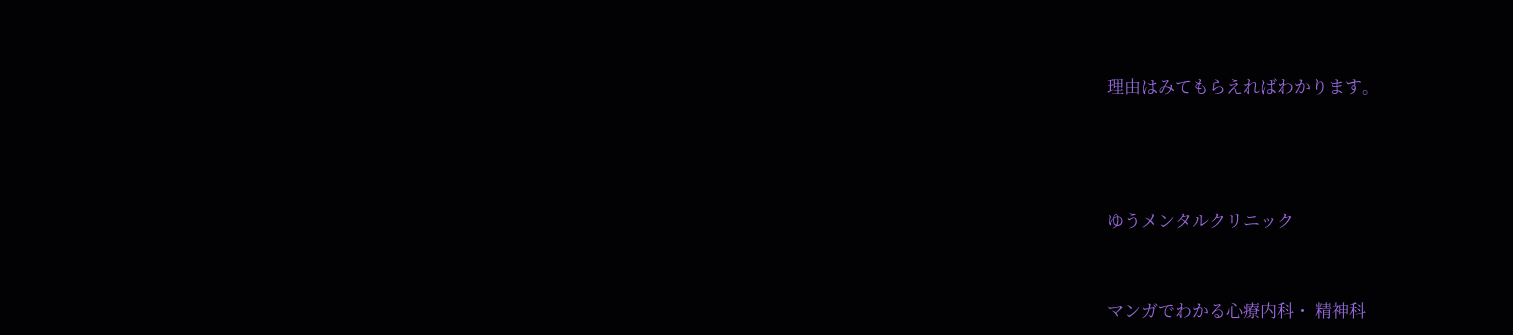理由はみてもらえればわかります。





ゆうメンタルクリニック



マンガでわかる心療内科・ 精神科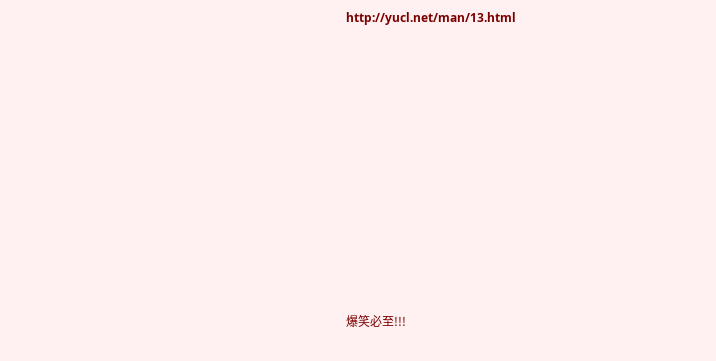http://yucl.net/man/13.html











爆笑必至!!!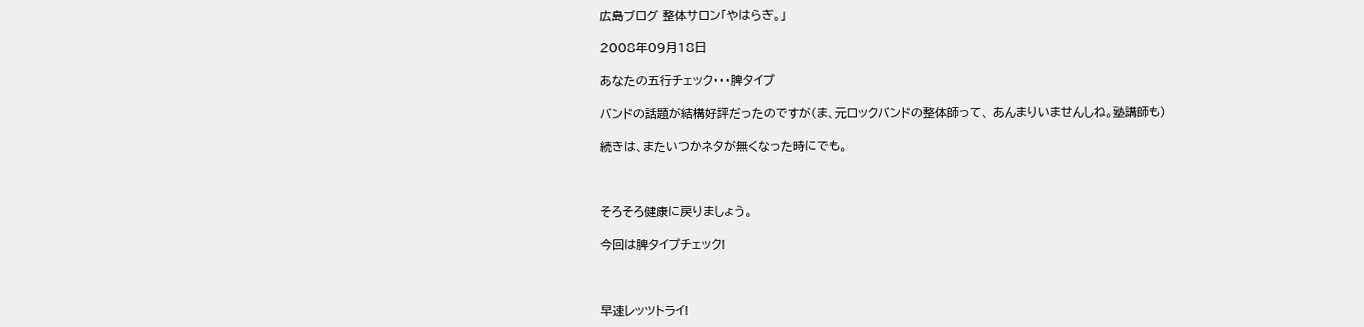広島ブログ 整体サロン「やはらぎ。」

2008年09月18日

あなたの五行チェック・・・脾タイプ

バンドの話題が結構好評だったのですが(ま、元ロックバンドの整体師って、 あんまりいませんしね。塾講師も)

続きは、またいつかネタが無くなった時にでも。



そろそろ健康に戻りましょう。

今回は脾タイプチェック!



早速レッツトライ!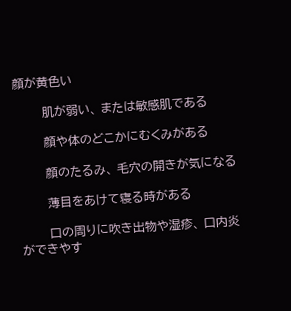顔が黄色い

       肌が弱い、 または敏感肌である

       顔や体のどこかにむくみがある

       顔のたるみ、 毛穴の開きが気になる

       薄目をあけて寝る時がある

       口の周りに吹き出物や湿疹、 口内炎ができやす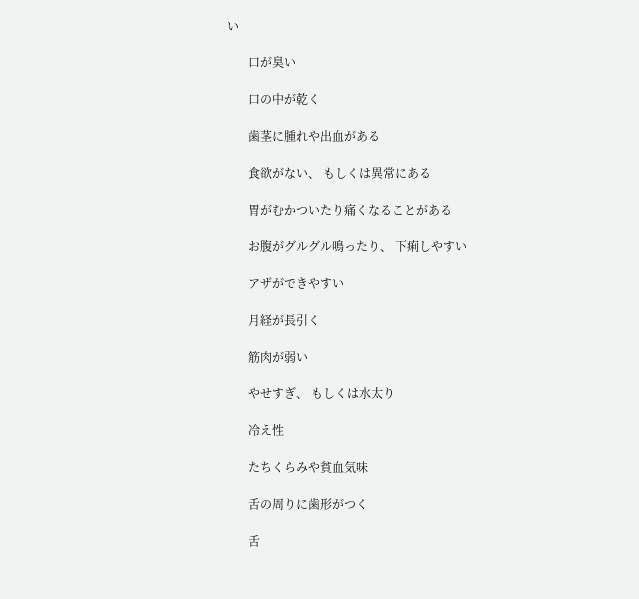い

       口が臭い

       口の中が乾く

       歯茎に腫れや出血がある

       食欲がない、 もしくは異常にある

       胃がむかついたり痛くなることがある

       お腹がグルグル鳴ったり、 下痢しやすい

       アザができやすい

       月経が長引く

       筋肉が弱い

       やせすぎ、 もしくは水太り

       冷え性

       たちくらみや貧血気味

       舌の周りに歯形がつく

       舌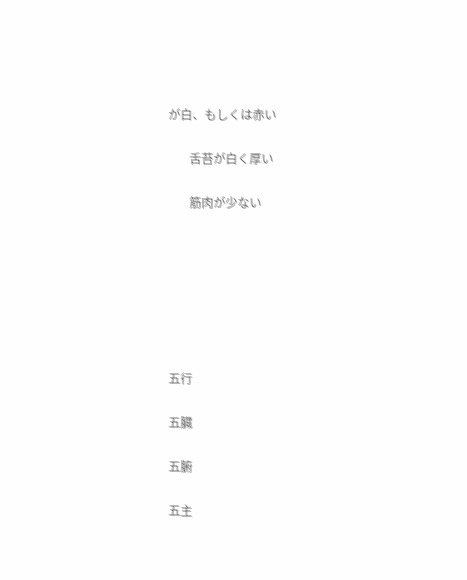が白、もしくは赤い

       舌苔が白く厚い

       筋肉が少ない







五行

五臓

五腑

五主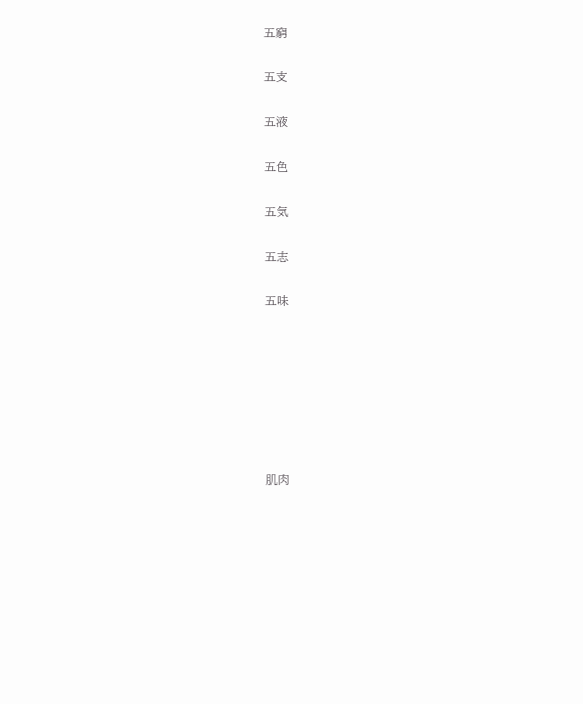五窮

五支

五液

五色

五気

五志

五味







肌肉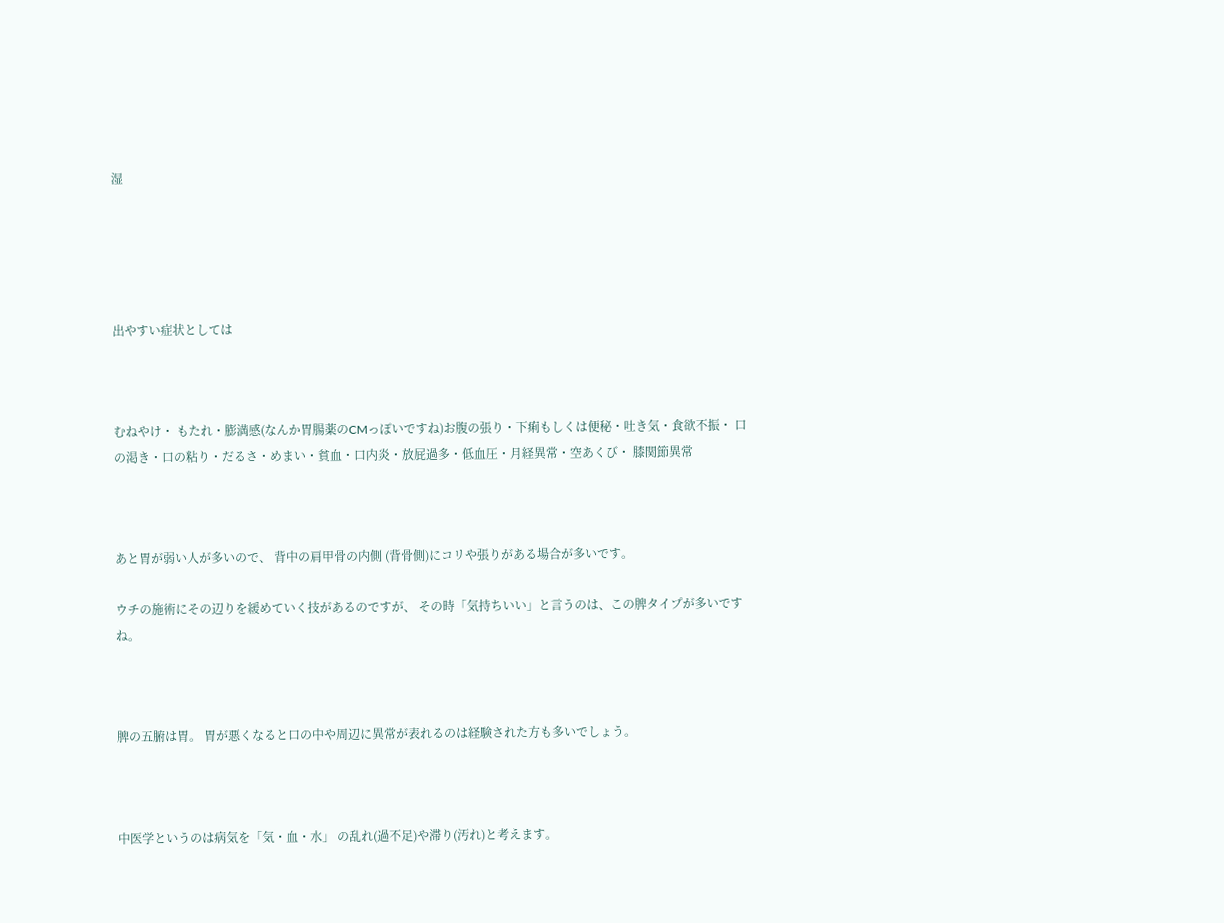湿





出やすい症状としては



むねやけ・ もたれ・膨満感(なんか胃腸薬のCMっぽいですね)お腹の張り・下痢もしくは便秘・吐き気・食欲不振・ 口の渇き・口の粘り・だるさ・めまい・貧血・口内炎・放屁過多・低血圧・月経異常・空あくび・ 膝関節異常



あと胃が弱い人が多いので、 背中の肩甲骨の内側 (背骨側)にコリや張りがある場合が多いです。

ウチの施術にその辺りを緩めていく技があるのですが、 その時「気持ちいい」と言うのは、この脾タイプが多いですね。



脾の五腑は胃。 胃が悪くなると口の中や周辺に異常が表れるのは経験された方も多いでしょう。



中医学というのは病気を「気・血・水」 の乱れ(過不足)や滞り(汚れ)と考えます。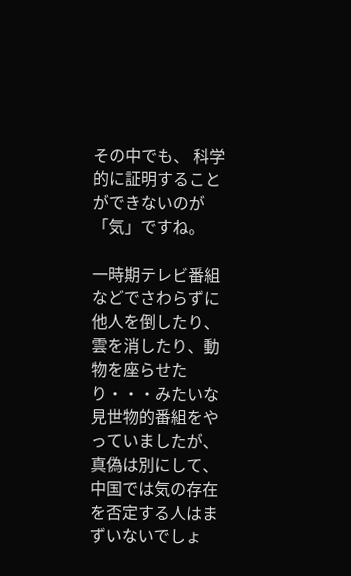その中でも、 科学的に証明することができないのが「気」ですね。

一時期テレビ番組などでさわらずに他人を倒したり、 雲を消したり、動物を座らせたり・・・みたいな見世物的番組をやっていましたが、真偽は別にして、 中国では気の存在を否定する人はまずいないでしょ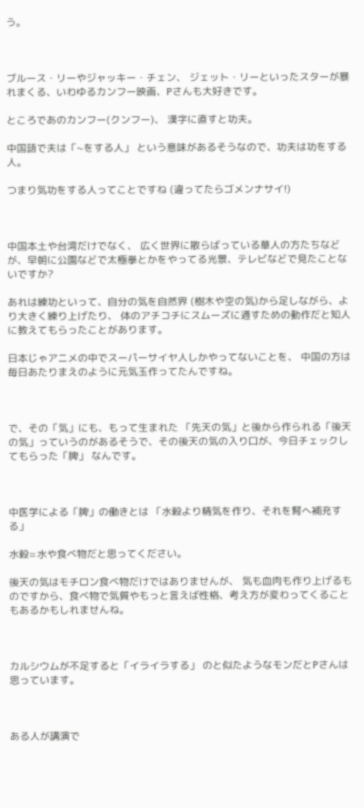う。



ブルース・リーやジャッキー・チェン、 ジェット・リーといったスターが暴れまくる、いわゆるカンフー映画、Pさんも大好きです。

ところであのカンフー(クンフー)、 漢字に直すと功夫。

中国語で夫は「~をする人」 という意味があるそうなので、功夫は功をする人。

つまり気功をする人ってことですね (違ってたらゴメンナサイ!)



中国本土や台湾だけでなく、 広く世界に散らばっている華人の方たちなどが、早朝に公園などで太極拳とかをやってる光景、テレビなどで見たことないですか?

あれは練功といって、自分の気を自然界 (樹木や空の気)から足しながら、より大きく練り上げたり、 体のアチコチにスムーズに通すための動作だと知人に教えてもらったことがあります。

日本じゃアニメの中でスーパーサイヤ人しかやってないことを、 中国の方は毎日あたりまえのように元気玉作ってたんですね。



で、その「気」にも、もって生まれた 「先天の気」と後から作られる「後天の気」っていうのがあるそうで、その後天の気の入り口が、今日チェックしてもらった「脾」 なんです。



中医学による「脾」の働きとは 「水穀より精気を作り、それを腎へ補充する」

水穀=水や食べ物だと思ってください。

後天の気はモチロン食べ物だけではありませんが、 気も血肉も作り上げるものですから、食べ物で気質やもっと言えば性格、考え方が変わってくることもあるかもしれませんね。



カルシウムが不足すると「イライラする」 のと似たようなモンだとPさんは思っています。



ある人が講演で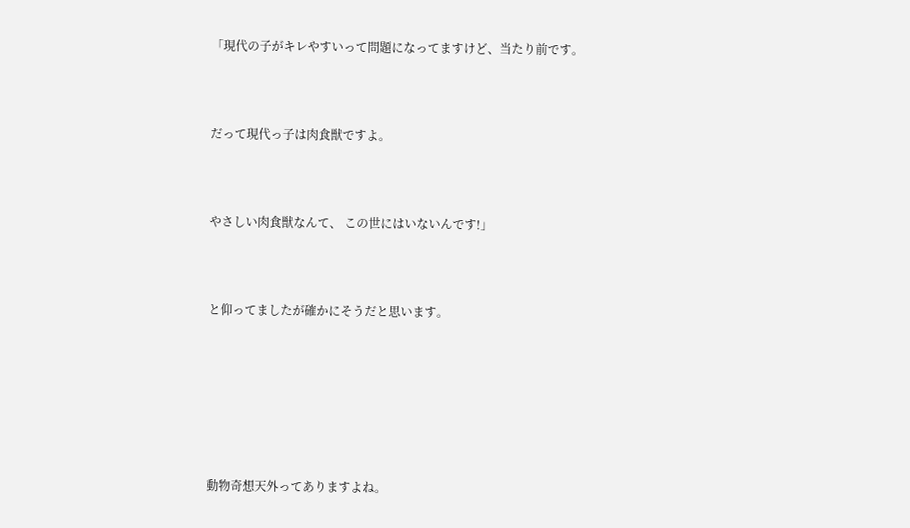「現代の子がキレやすいって問題になってますけど、当たり前です。



だって現代っ子は肉食獣ですよ。



やさしい肉食獣なんて、 この世にはいないんです!」



と仰ってましたが確かにそうだと思います。







動物奇想天外ってありますよね。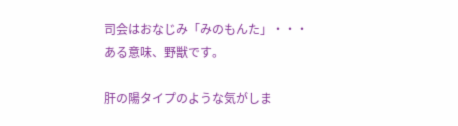司会はおなじみ「みのもんた」・・・ ある意味、野獣です。

肝の陽タイプのような気がしま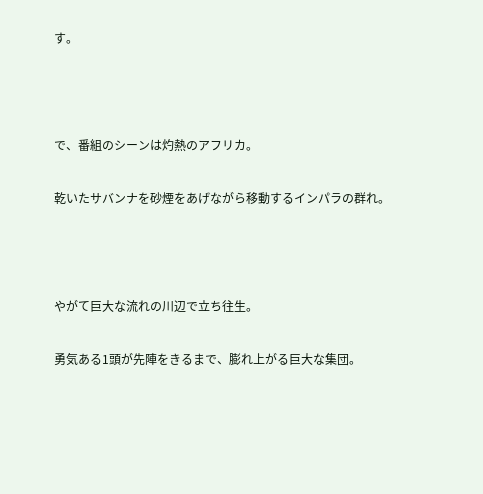す。



で、番組のシーンは灼熱のアフリカ。

乾いたサバンナを砂煙をあげながら移動するインパラの群れ。



やがて巨大な流れの川辺で立ち往生。

勇気ある1頭が先陣をきるまで、膨れ上がる巨大な集団。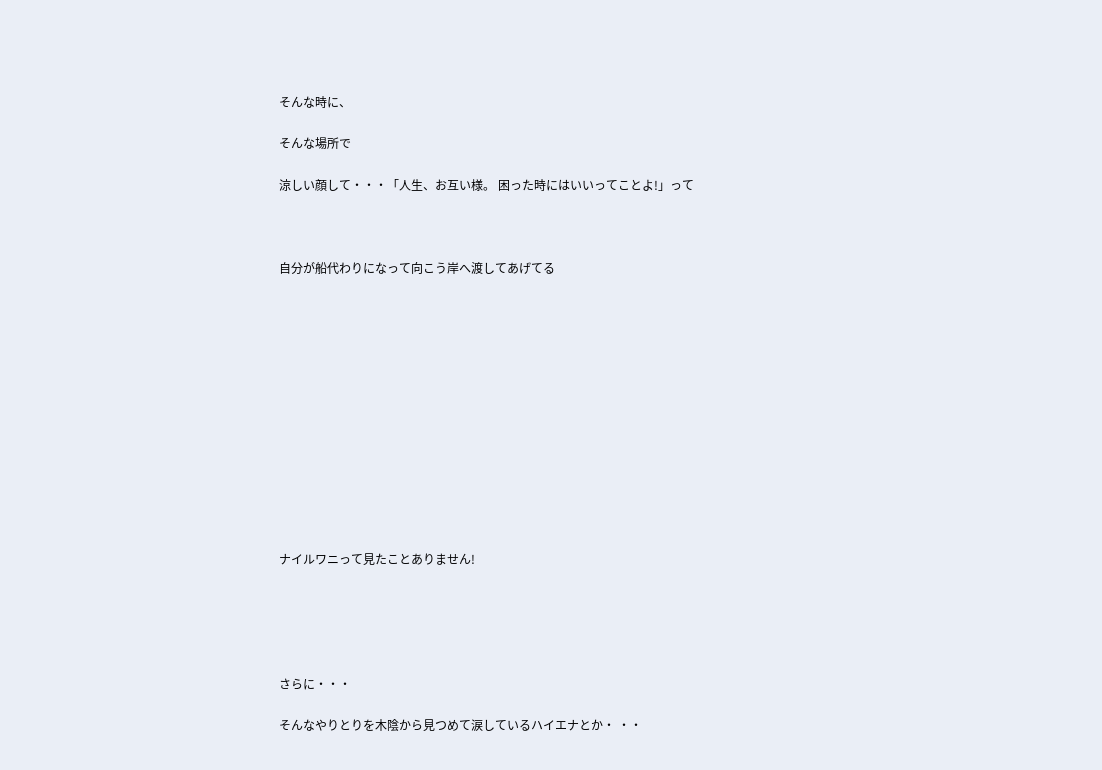そんな時に、

そんな場所で

涼しい顔して・・・「人生、お互い様。 困った時にはいいってことよ!」って



自分が船代わりになって向こう岸へ渡してあげてる













ナイルワニって見たことありません!





さらに・・・

そんなやりとりを木陰から見つめて涙しているハイエナとか・ ・・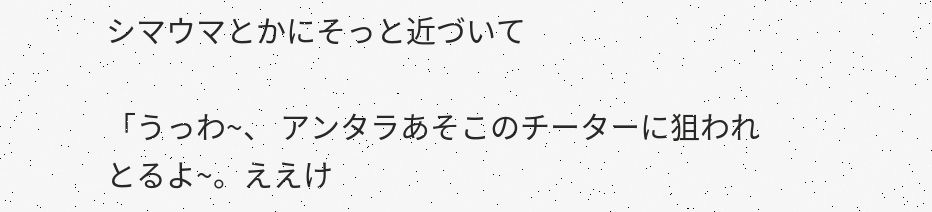シマウマとかにそっと近づいて

「うっわ~、 アンタラあそこのチーターに狙われとるよ~。ええけ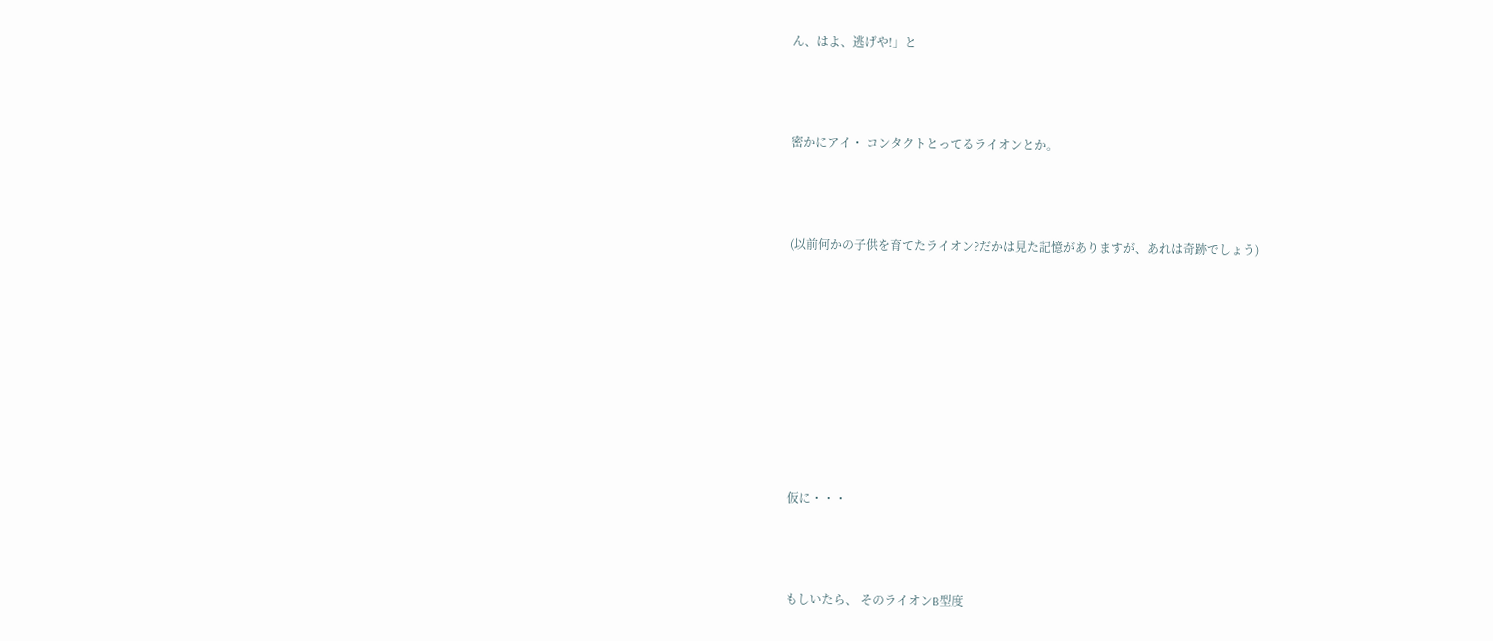ん、はよ、逃げや!」と



密かにアイ・ コンタクトとってるライオンとか。



(以前何かの子供を育てたライオン?だかは見た記憶がありますが、あれは奇跡でしょう)









仮に・・・



もしいたら、 そのライオンB型度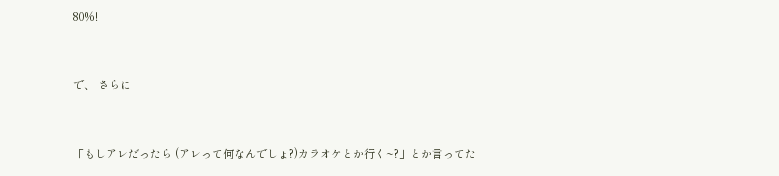80%!



で、 さらに



「もしアレだったら (アレって何なんでしょ?)カラオケとか行く~?」とか言ってた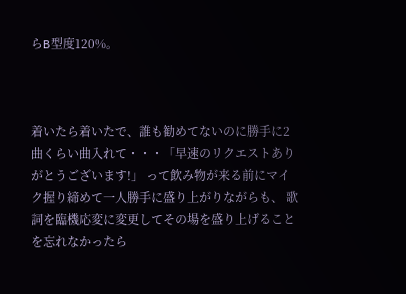らB型度120%。



着いたら着いたで、誰も勧めてないのに勝手に2曲くらい曲入れて・・・「早速のリクエストありがとうございます!」 って飲み物が来る前にマイク握り締めて一人勝手に盛り上がりながらも、 歌詞を臨機応変に変更してその場を盛り上げることを忘れなかったら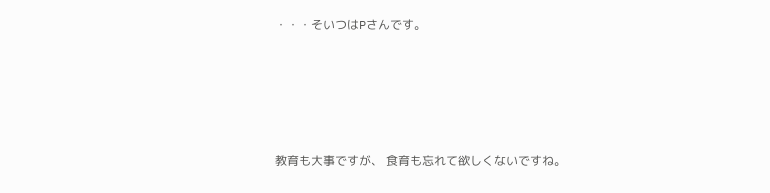・・・そいつはPさんです。





教育も大事ですが、 食育も忘れて欲しくないですね。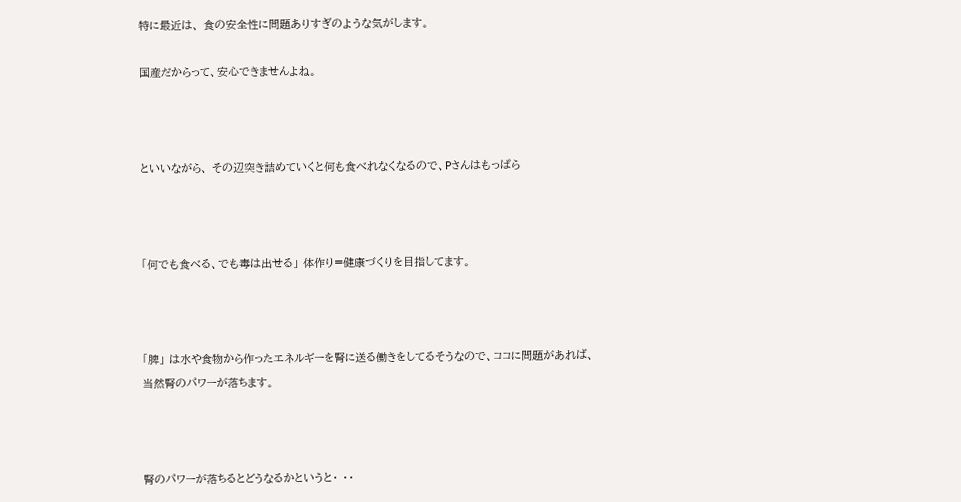特に最近は、 食の安全性に問題ありすぎのような気がします。

国産だからって、安心できませんよね。



といいながら、 その辺突き詰めていくと何も食べれなくなるので、Pさんはもっぱら



「何でも食べる、でも毒は出せる」 体作り=健康づくりを目指してます。



「脾」 は水や食物から作ったエネルギーを腎に送る働きをしてるそうなので、ココに問題があれば、当然腎のパワーが落ちます。



腎のパワーが落ちるとどうなるかというと・ ・・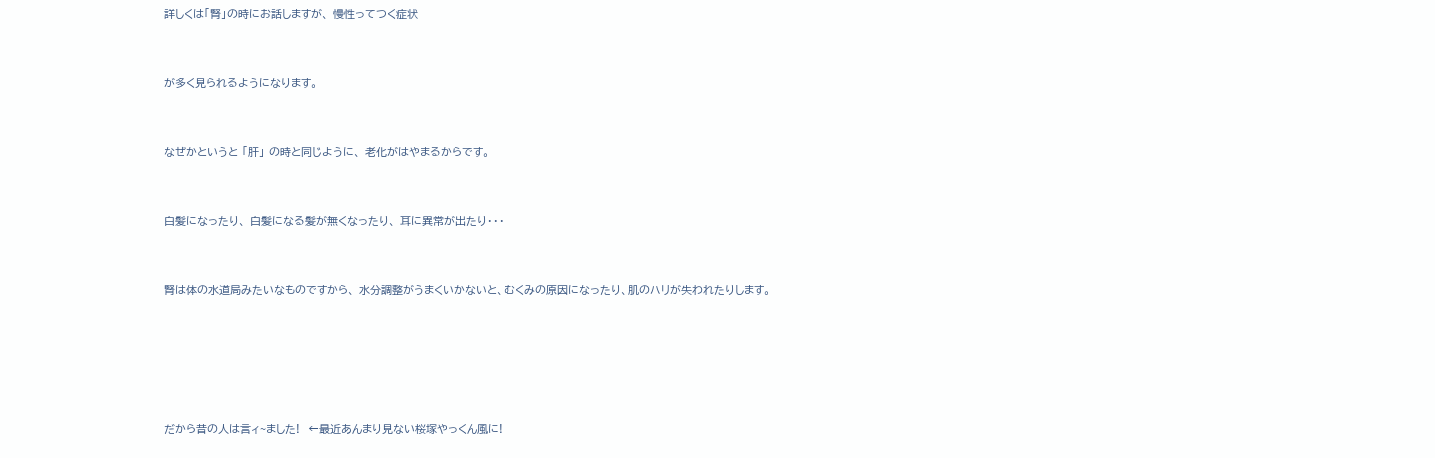詳しくは「腎」の時にお話しますが、 慢性ってつく症状



が多く見られるようになります。



なぜかというと 「肝」 の時と同じように、 老化がはやまるからです。



白髪になったり、 白髪になる髪が無くなったり、 耳に異常が出たり・・・



腎は体の水道局みたいなものですから、 水分調整がうまくいかないと、むくみの原因になったり、肌のハリが失われたりします。







だから昔の人は言ィ~ました!  ←最近あんまり見ない桜塚やっくん風に!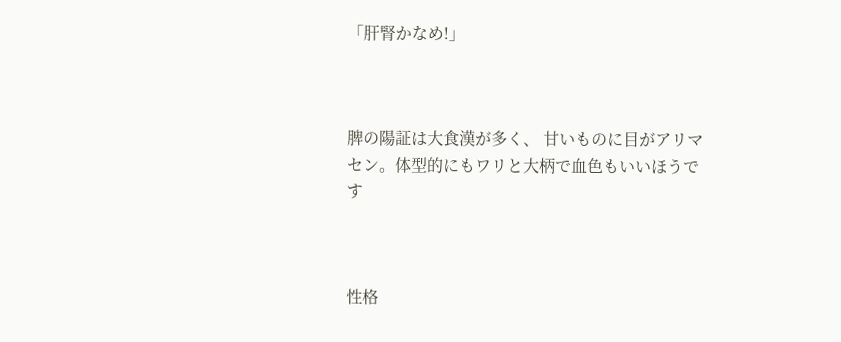「肝腎かなめ!」



脾の陽証は大食漢が多く、 甘いものに目がアリマセン。体型的にもワリと大柄で血色もいいほうです



性格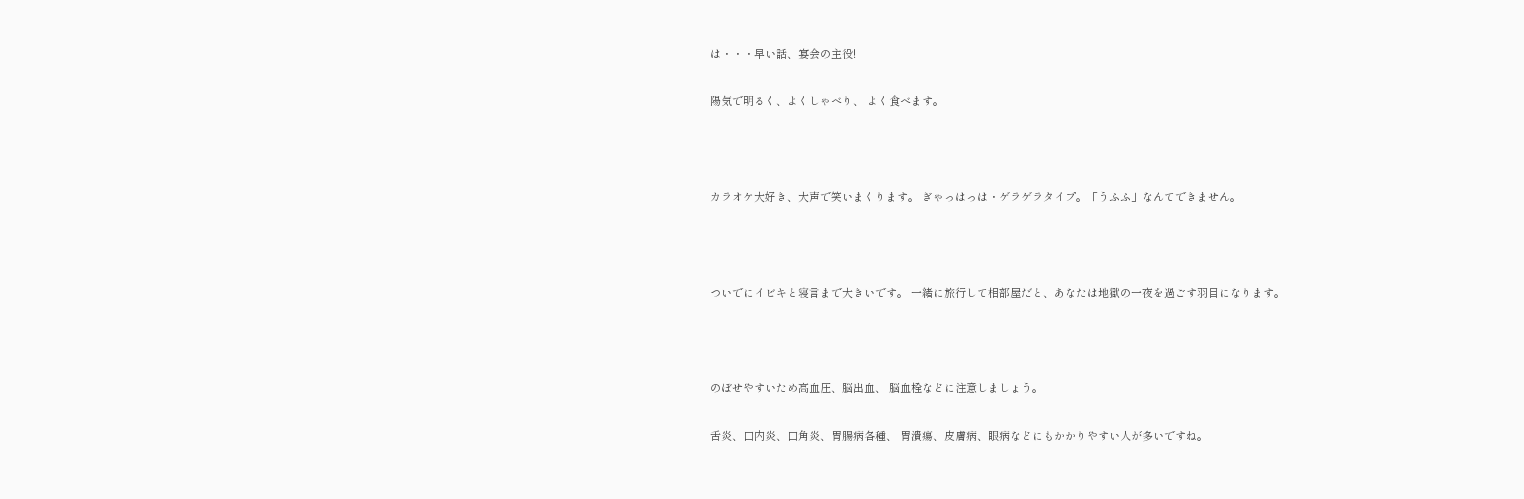は・・・早い話、宴会の主役!

陽気で明るく、よくしゃべり、 よく食べます。



カラオケ大好き、大声で笑いまくります。 ぎゃっはっは・ゲラゲラタイプ。「うふふ」なんてできません。



ついでにイビキと寝言まで大きいです。 一緒に旅行して相部屋だと、あなたは地獄の一夜を過ごす羽目になります。



のぼせやすいため高血圧、脳出血、 脳血栓などに注意しましょう。

舌炎、口内炎、口角炎、胃腸病各種、 胃潰瘍、皮膚病、眼病などにもかかりやすい人が多いですね。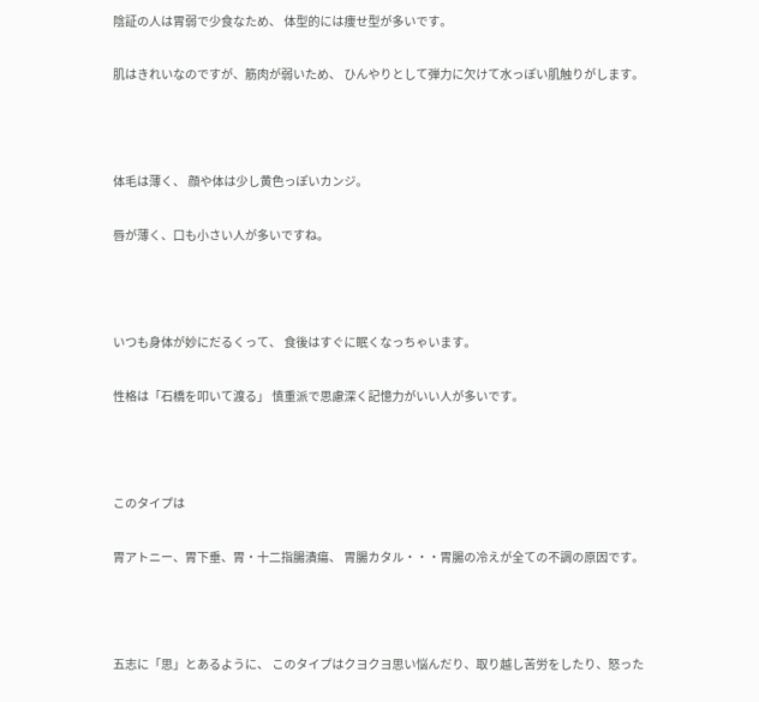陰証の人は胃弱で少食なため、 体型的には痩せ型が多いです。

肌はきれいなのですが、筋肉が弱いため、 ひんやりとして弾力に欠けて水っぽい肌触りがします。



体毛は薄く、 顔や体は少し黄色っぽいカンジ。

唇が薄く、口も小さい人が多いですね。



いつも身体が妙にだるくって、 食後はすぐに眠くなっちゃいます。

性格は「石橋を叩いて渡る」 慎重派で思慮深く記憶力がいい人が多いです。



このタイプは

胃アトニー、胃下垂、胃・十二指腸潰瘍、 胃腸カタル・・・胃腸の冷えが全ての不調の原因です。



五志に「思」とあるように、 このタイプはクヨクヨ思い悩んだり、取り越し苦労をしたり、怒った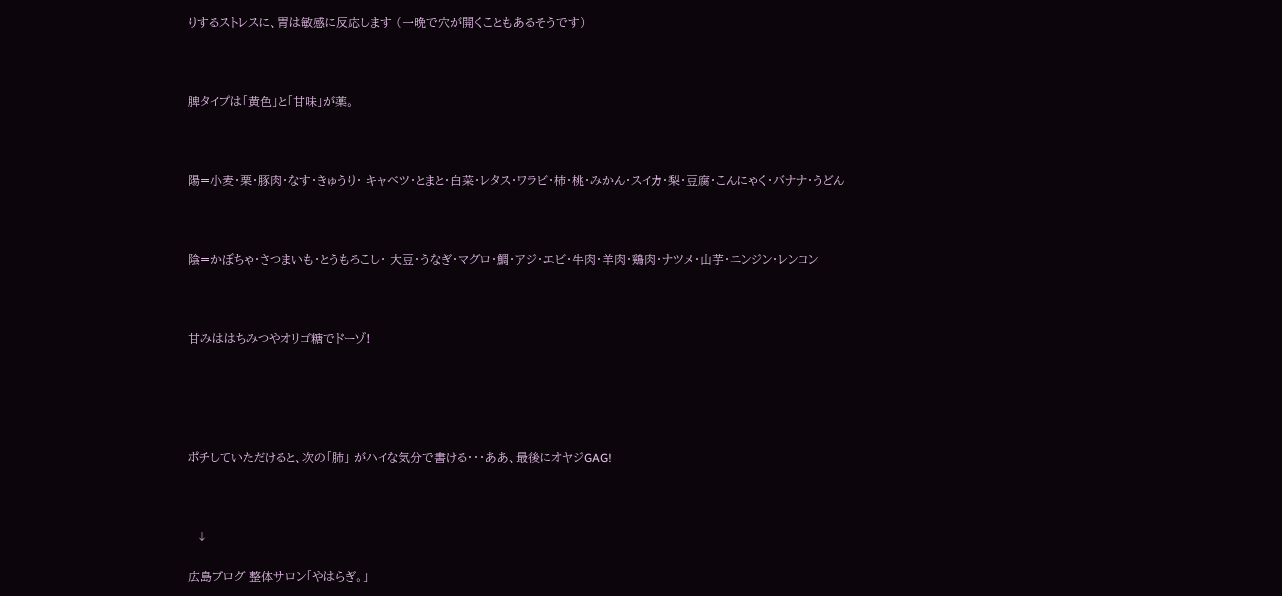りするストレスに、胃は敏感に反応します (一晩で穴が開くこともあるそうです)



脾タイプは「黄色」と「甘味」が薬。



陽=小麦・栗・豚肉・なす・きゅうり・ キャベツ・とまと・白菜・レタス・ワラビ・柿・桃・みかん・スイカ・梨・豆腐・こんにゃく・バナナ・うどん



陰=かぼちゃ・さつまいも・とうもろこし・ 大豆・うなぎ・マグロ・鯛・アジ・エビ・牛肉・羊肉・鶏肉・ナツメ・山芋・ニンジン・レンコン



甘みははちみつやオリゴ糖でドーゾ!





ポチしていただけると、次の「肺」 がハイな気分で書ける・・・ああ、最後にオヤジGAG!



  ↓

広島ブログ 整体サロン「やはらぎ。」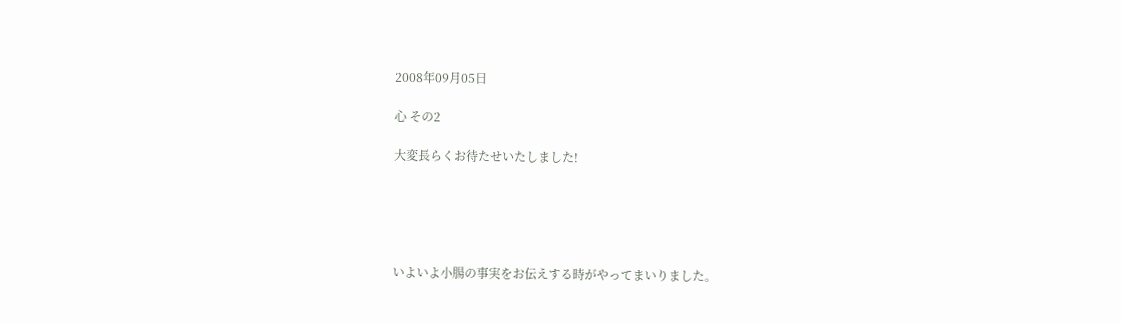2008年09月05日

心 その2

大変長らくお待たせいたしました!





いよいよ小腸の事実をお伝えする時がやってまいりました。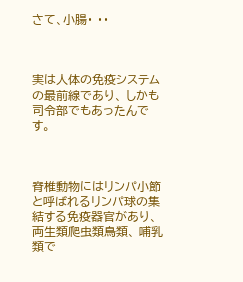さて、小腸・ ・・



実は人体の免疫システムの最前線であり、 しかも司令部でもあったんです。



脊椎動物にはリンパ小節と呼ばれるリンパ球の集結する免疫器官があり、 両生類爬虫類鳥類、 哺乳類で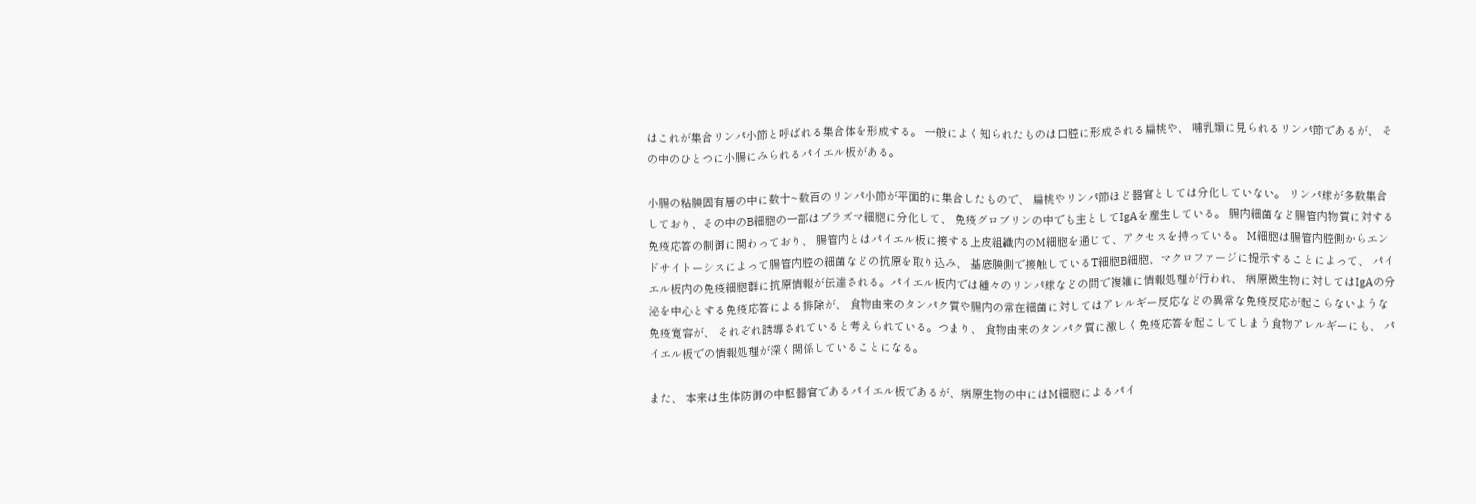はこれが集合リンパ小節と呼ばれる集合体を形成する。 一般によく知られたものは口腔に形成される扁桃や、 哺乳類に見られるリンパ節であるが、 その中のひとつに小腸にみられるパイエル板がある。

小腸の粘膜固有層の中に数十~数百のリンパ小節が平面的に集合したもので、 扁桃やリンパ節ほど器官としては分化していない。 リンパ球が多数集合しており、その中のB細胞の一部はプラズマ細胞に分化して、 免疫グロブリンの中でも主としてIgAを産生している。 腸内細菌など腸管内物質に対する免疫応答の制御に関わっており、 腸管内とはパイエル板に接する上皮組織内のM細胞を通じて、アクセスを持っている。 M細胞は腸管内腔側からエンドサイトーシスによって腸管内腔の細菌などの抗原を取り込み、 基底膜側で接触しているT細胞B細胞、マクロファージに提示することによって、 パイエル板内の免疫細胞群に抗原情報が伝達される。パイエル板内では種々のリンパ球などの間で複雑に情報処理が行われ、 病原微生物に対してはIgAの分泌を中心とする免疫応答による排除が、 食物由来のタンパク質や腸内の常在細菌に対してはアレルギー反応などの異常な免疫反応が起こらないような免疫寛容が、 それぞれ誘導されていると考えられている。つまり、 食物由来のタンパク質に激しく免疫応答を起こしてしまう食物アレルギーにも、 パイエル板での情報処理が深く関係していることになる。

また、 本来は生体防御の中枢器官であるパイエル板であるが、病原生物の中にはM細胞によるパイ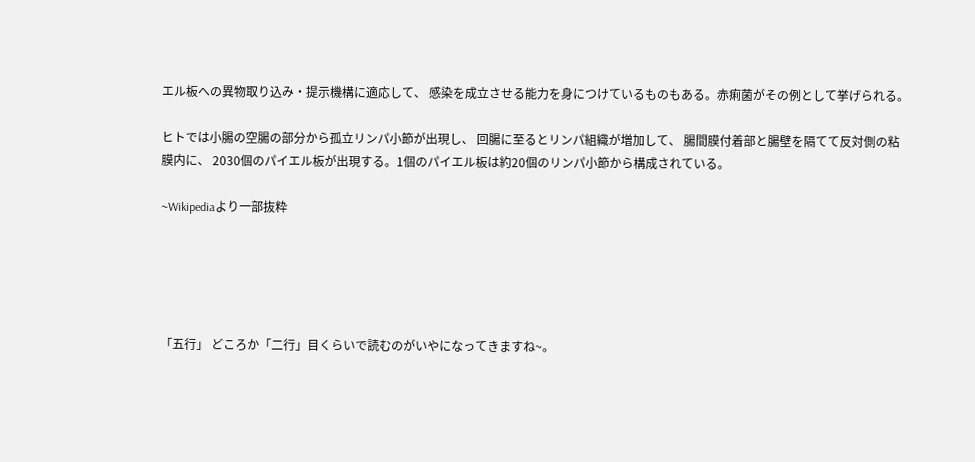エル板への異物取り込み・提示機構に適応して、 感染を成立させる能力を身につけているものもある。赤痢菌がその例として挙げられる。

ヒトでは小腸の空腸の部分から孤立リンパ小節が出現し、 回腸に至るとリンパ組織が増加して、 腸間膜付着部と腸壁を隔てて反対側の粘膜内に、 2030個のパイエル板が出現する。1個のパイエル板は約20個のリンパ小節から構成されている。

~Wikipediaより一部抜粋





「五行」 どころか「二行」目くらいで読むのがいやになってきますね~。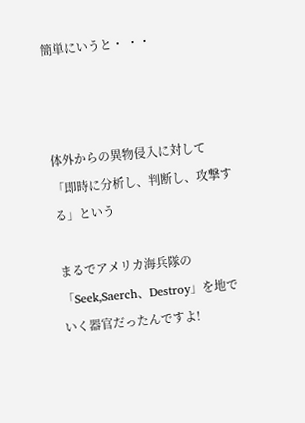簡単にいうと・ ・・



体外からの異物侵入に対して 「即時に分析し、判断し、攻撃する」という

まるでアメリカ海兵隊の 「Seek,Saerch、Destroy」を地でいく器官だったんですよ!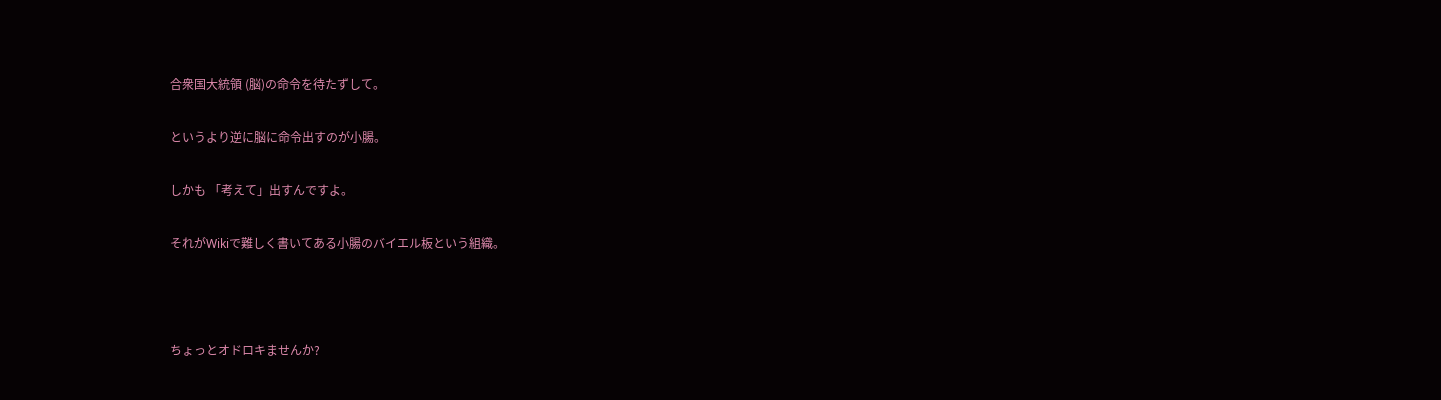合衆国大統領 (脳)の命令を待たずして。

というより逆に脳に命令出すのが小腸。

しかも 「考えて」出すんですよ。

それがWikiで難しく書いてある小腸のバイエル板という組織。



ちょっとオドロキませんか?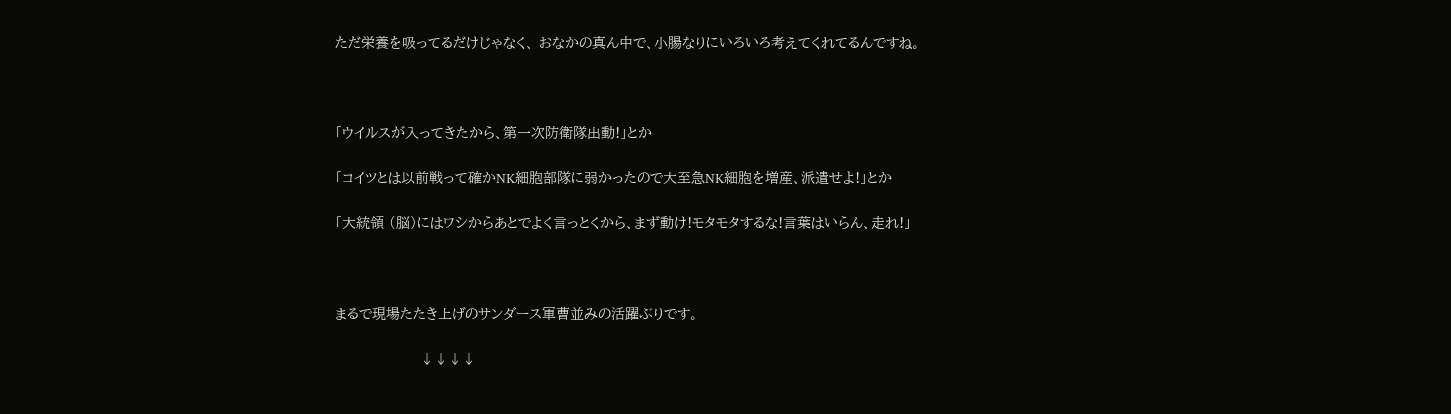ただ栄養を吸ってるだけじゃなく、 おなかの真ん中で、小腸なりにいろいろ考えてくれてるんですね。



「ウイルスが入ってきたから、第一次防衛隊出動!」とか

「コイツとは以前戦って確かNK細胞部隊に弱かったので大至急NK細胞を増産、派遣せよ!」とか

「大統領 (脳)にはワシからあとでよく言っとくから、まず動け!モタモタするな!言葉はいらん、走れ!」



まるで現場たたき上げのサンダース軍曹並みの活躍ぶりです。

                 ↓↓↓↓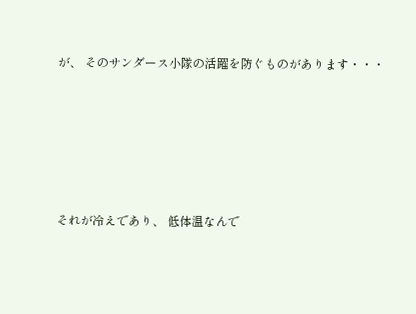が、 そのサンダース小隊の活躍を防ぐものがあります・・・







それが冷えであり、 低体温なんで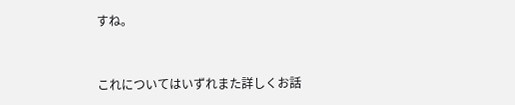すね。



これについてはいずれまた詳しくお話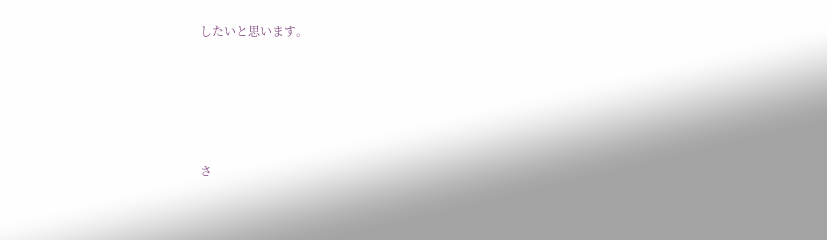したいと思います。







さ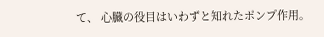て、 心臓の役目はいわずと知れたポンプ作用。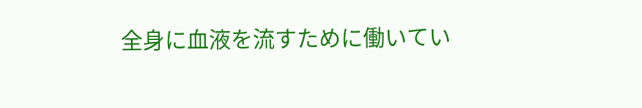全身に血液を流すために働いてい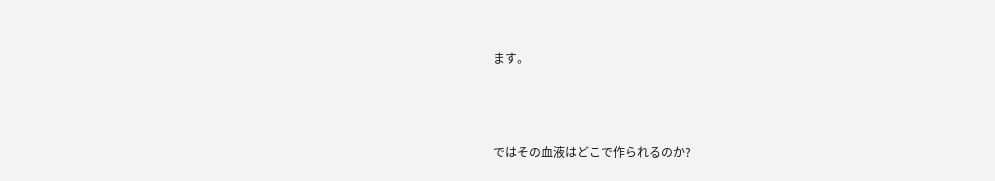ます。



ではその血液はどこで作られるのか?